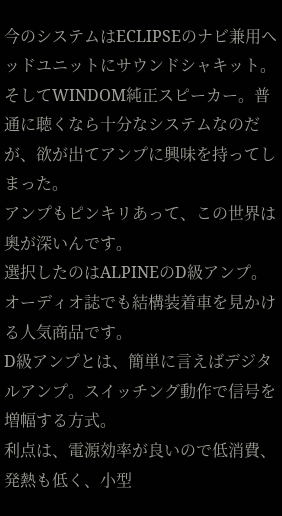今のシステムはECLIPSEのナビ兼用ヘッドユニットにサウンドシャキット。そしてWINDOM純正スピーカー。普通に聴くなら十分なシステムなのだが、欲が出てアンプに興味を持ってしまった。
アンプもピンキリあって、この世界は奥が深いんです。
選択したのはALPINEのD級アンプ。オーディオ誌でも結構装着車を見かける人気商品です。
D級アンプとは、簡単に言えばデジタルアンプ。スイッチング動作で信号を増幅する方式。
利点は、電源効率が良いので低消費、発熱も低く、小型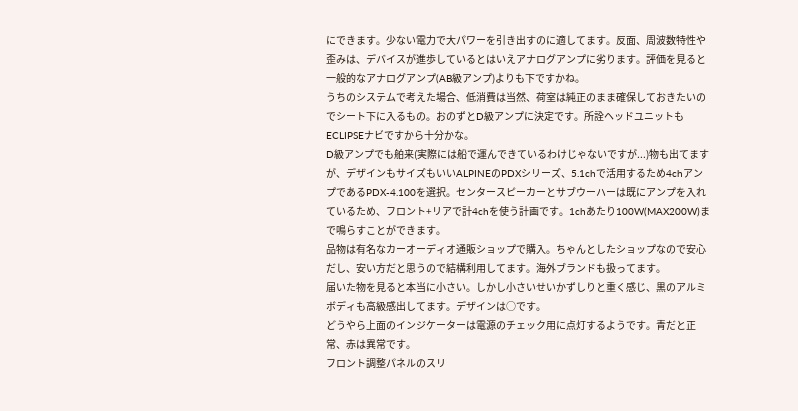にできます。少ない電力で大パワーを引き出すのに適してます。反面、周波数特性や歪みは、デバイスが進歩しているとはいえアナログアンプに劣ります。評価を見ると一般的なアナログアンプ(AB級アンプ)よりも下ですかね。
うちのシステムで考えた場合、低消費は当然、荷室は純正のまま確保しておきたいのでシート下に入るもの。おのずとD級アンプに決定です。所詮ヘッドユニットもECLIPSEナビですから十分かな。
D級アンプでも舶来(実際には船で運んできているわけじゃないですが...)物も出てますが、デザインもサイズもいいALPINEのPDXシリーズ、5.1chで活用するため4chアンプであるPDX-4.100を選択。センタースピーカーとサブウーハーは既にアンプを入れているため、フロント+リアで計4chを使う計画です。1chあたり100W(MAX200W)まで鳴らすことができます。
品物は有名なカーオーディオ通販ショップで購入。ちゃんとしたショップなので安心だし、安い方だと思うので結構利用してます。海外ブランドも扱ってます。
届いた物を見ると本当に小さい。しかし小さいせいかずしりと重く感じ、黒のアルミボディも高級感出してます。デザインは○です。
どうやら上面のインジケーターは電源のチェック用に点灯するようです。青だと正常、赤は異常です。
フロント調整パネルのスリ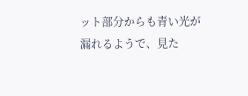ット部分からも青い光が漏れるようで、見た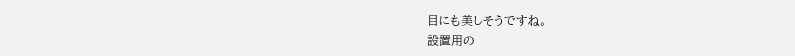目にも美しそうですね。
設置用の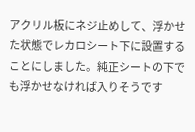アクリル板にネジ止めして、浮かせた状態でレカロシート下に設置することにしました。純正シートの下でも浮かせなければ入りそうです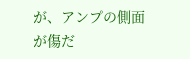が、アンプの側面が傷だ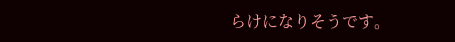らけになりそうです。